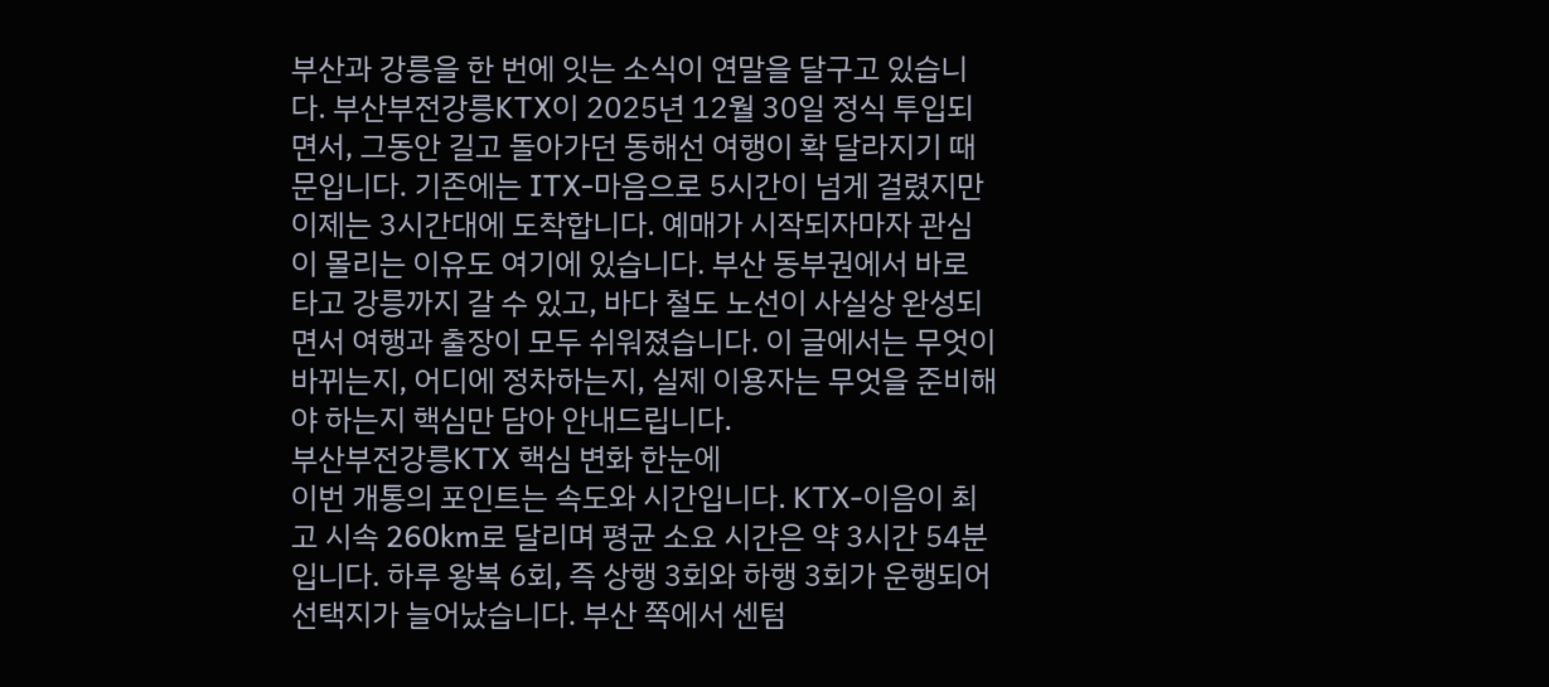부산과 강릉을 한 번에 잇는 소식이 연말을 달구고 있습니다. 부산부전강릉KTX이 2025년 12월 30일 정식 투입되면서, 그동안 길고 돌아가던 동해선 여행이 확 달라지기 때문입니다. 기존에는 ITX-마음으로 5시간이 넘게 걸렸지만 이제는 3시간대에 도착합니다. 예매가 시작되자마자 관심이 몰리는 이유도 여기에 있습니다. 부산 동부권에서 바로 타고 강릉까지 갈 수 있고, 바다 철도 노선이 사실상 완성되면서 여행과 출장이 모두 쉬워졌습니다. 이 글에서는 무엇이 바뀌는지, 어디에 정차하는지, 실제 이용자는 무엇을 준비해야 하는지 핵심만 담아 안내드립니다.
부산부전강릉KTX 핵심 변화 한눈에
이번 개통의 포인트는 속도와 시간입니다. KTX-이음이 최고 시속 260km로 달리며 평균 소요 시간은 약 3시간 54분입니다. 하루 왕복 6회, 즉 상행 3회와 하행 3회가 운행되어 선택지가 늘어났습니다. 부산 쪽에서 센텀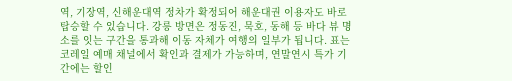역, 기장역, 신해운대역 정차가 확정되어 해운대권 이용자도 바로 탑승할 수 있습니다. 강릉 방면은 정동진, 묵호, 동해 등 바다 뷰 명소를 잇는 구간을 통과해 이동 자체가 여행의 일부가 됩니다. 표는 코레일 예매 채널에서 확인과 결제가 가능하며, 연말연시 특가 기간에는 할인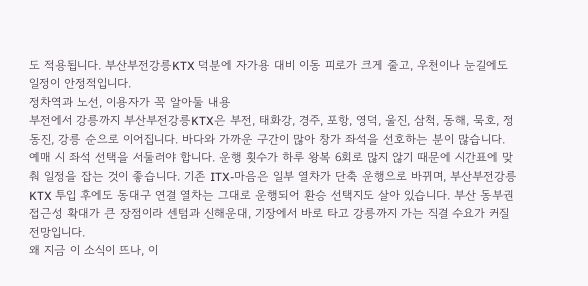도 적용됩니다. 부산부전강릉KTX 덕분에 자가용 대비 이동 피로가 크게 줄고, 우천이나 눈길에도 일정이 안정적입니다.
정차역과 노선, 이용자가 꼭 알아둘 내용
부전에서 강릉까지 부산부전강릉KTX은 부전, 태화강, 경주, 포항, 영덕, 울진, 삼척, 동해, 묵호, 정동진, 강릉 순으로 이어집니다. 바다와 가까운 구간이 많아 창가 좌석을 선호하는 분이 많습니다. 예매 시 좌석 선택을 서둘러야 합니다. 운행 횟수가 하루 왕복 6회로 많지 않기 때문에 시간표에 맞춰 일정을 잡는 것이 좋습니다. 기존 ITX-마음은 일부 열차가 단축 운행으로 바뀌며, 부산부전강릉KTX 투입 후에도 동대구 연결 열차는 그대로 운행되어 환승 선택지도 살아 있습니다. 부산 동부권 접근성 확대가 큰 장점이라 센텀과 신해운대, 기장에서 바로 타고 강릉까지 가는 직결 수요가 커질 전망입니다.
왜 지금 이 소식이 뜨나, 이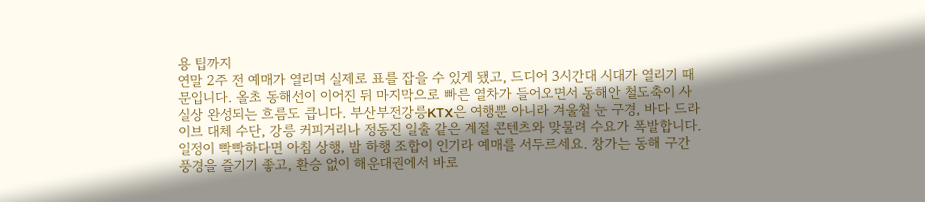용 팁까지
연말 2주 전 예매가 열리며 실제로 표를 잡을 수 있게 됐고, 드디어 3시간대 시대가 열리기 때문입니다. 올초 동해선이 이어진 뒤 마지막으로 빠른 열차가 들어오면서 동해안 철도축이 사실상 완성되는 흐름도 큽니다. 부산부전강릉KTX은 여행뿐 아니라 겨울철 눈 구경, 바다 드라이브 대체 수단, 강릉 커피거리나 정동진 일출 같은 계절 콘텐츠와 맞물려 수요가 폭발합니다. 일정이 빡빡하다면 아침 상행, 밤 하행 조합이 인기라 예매를 서두르세요. 창가는 동해 구간 풍경을 즐기기 좋고, 환승 없이 해운대권에서 바로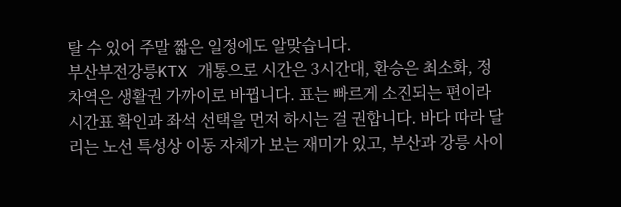탈 수 있어 주말 짧은 일정에도 알맞습니다.
부산부전강릉KTX 개통으로 시간은 3시간대, 환승은 최소화, 정차역은 생활권 가까이로 바뀝니다. 표는 빠르게 소진되는 편이라 시간표 확인과 좌석 선택을 먼저 하시는 걸 권합니다. 바다 따라 달리는 노선 특성상 이동 자체가 보는 재미가 있고, 부산과 강릉 사이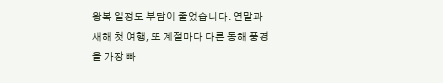왕복 일정도 부담이 줄었습니다. 연말과 새해 첫 여행, 또 계절마다 다른 동해 풍경을 가장 빠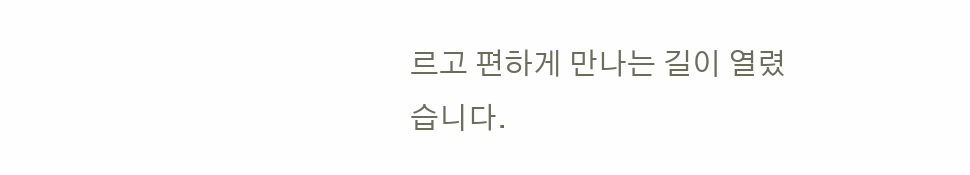르고 편하게 만나는 길이 열렸습니다.